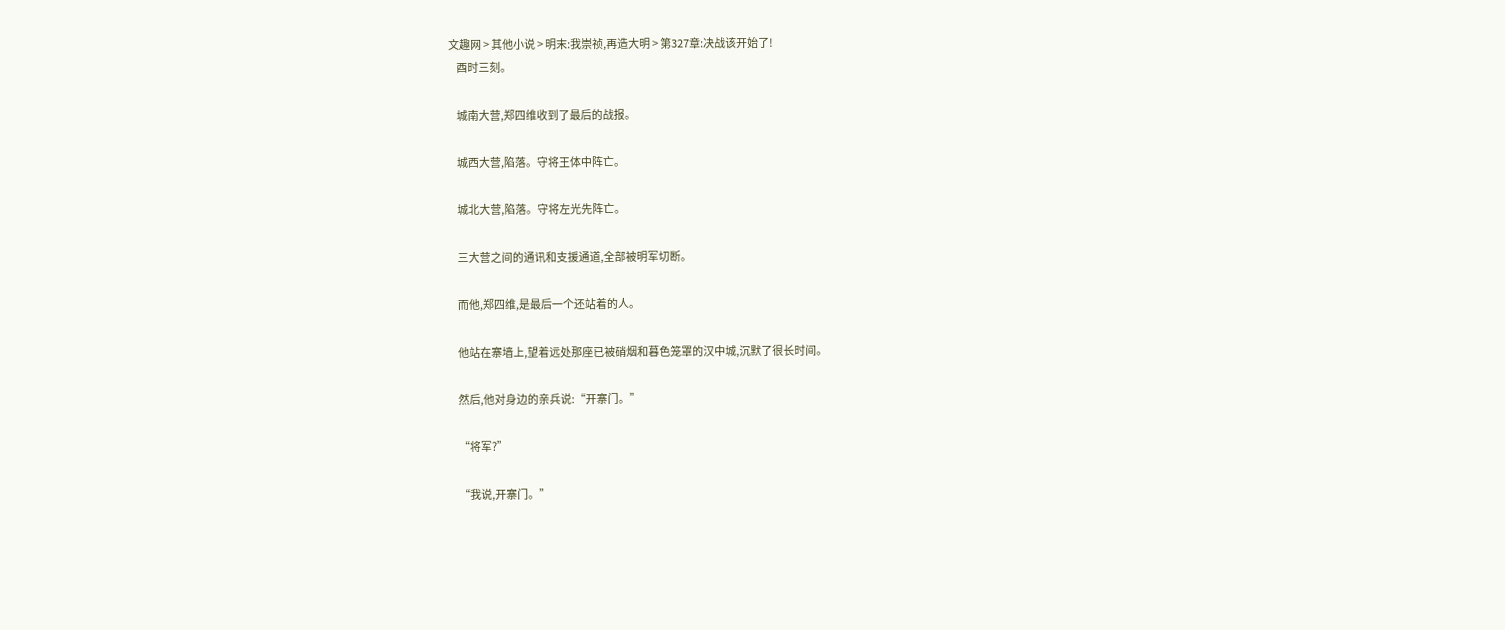文趣网 > 其他小说 > 明末:我崇祯,再造大明 > 第327章:决战该开始了!
    酉时三刻。

    城南大营,郑四维收到了最后的战报。

    城西大营,陷落。守将王体中阵亡。

    城北大营,陷落。守将左光先阵亡。

    三大营之间的通讯和支援通道,全部被明军切断。

    而他,郑四维,是最后一个还站着的人。

    他站在寨墙上,望着远处那座已被硝烟和暮色笼罩的汉中城,沉默了很长时间。

    然后,他对身边的亲兵说:“开寨门。”

    “将军?”

    “我说,开寨门。”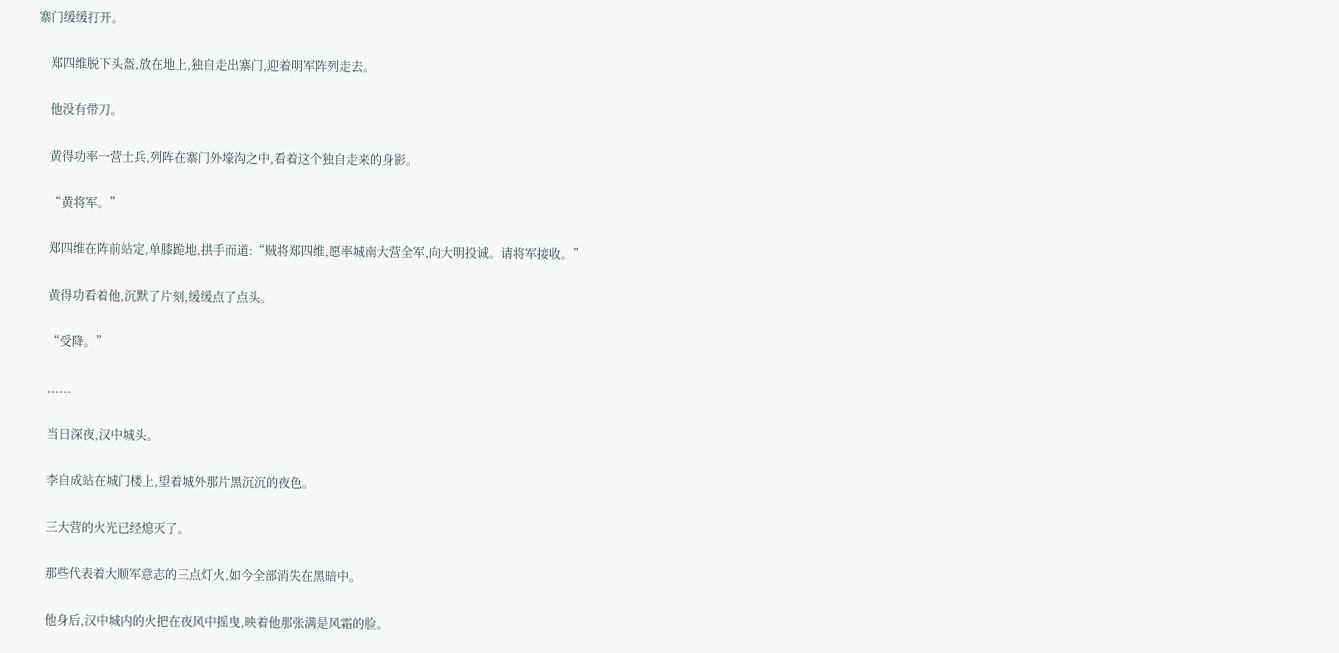寨门缓缓打开。

    郑四维脱下头盔,放在地上,独自走出寨门,迎着明军阵列走去。

    他没有带刀。

    黄得功率一营士兵,列阵在寨门外壕沟之中,看着这个独自走来的身影。

    “黄将军。”

    郑四维在阵前站定,单膝跪地,拱手而道:“贼将郑四维,愿率城南大营全军,向大明投诚。请将军接收。”

    黄得功看着他,沉默了片刻,缓缓点了点头。

    “受降。”

    ......

    当日深夜,汉中城头。

    李自成站在城门楼上,望着城外那片黑沉沉的夜色。

    三大营的火光已经熄灭了。

    那些代表着大顺军意志的三点灯火,如今全部消失在黑暗中。

    他身后,汉中城内的火把在夜风中摇曳,映着他那张满是风霜的脸。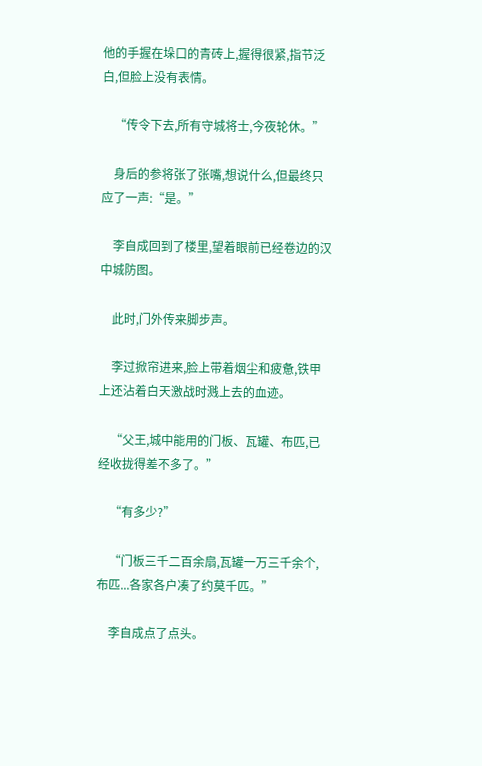他的手握在垛口的青砖上,握得很紧,指节泛白,但脸上没有表情。

    “传令下去,所有守城将士,今夜轮休。”

    身后的参将张了张嘴,想说什么,但最终只应了一声:“是。”

    李自成回到了楼里,望着眼前已经卷边的汉中城防图。

    此时,门外传来脚步声。

    李过掀帘进来,脸上带着烟尘和疲惫,铁甲上还沾着白天激战时溅上去的血迹。

    “父王,城中能用的门板、瓦罐、布匹,已经收拢得差不多了。”

    “有多少?”

    “门板三千二百余扇,瓦罐一万三千余个,布匹...各家各户凑了约莫千匹。”

    李自成点了点头。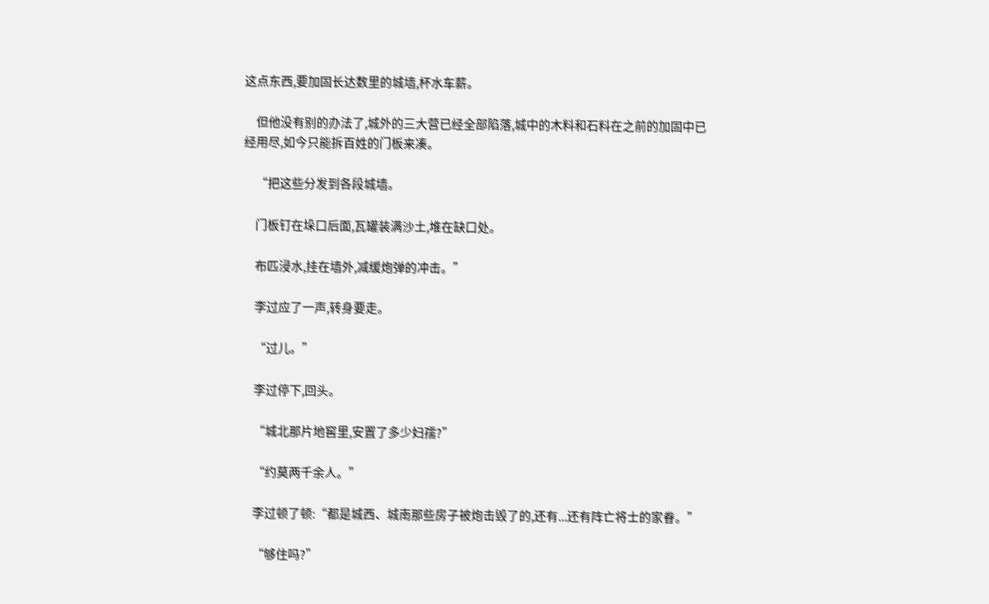这点东西,要加固长达数里的城墙,杯水车薪。

    但他没有别的办法了,城外的三大营已经全部陷落,城中的木料和石料在之前的加固中已经用尽,如今只能拆百姓的门板来凑。

    “把这些分发到各段城墙。

    门板钉在垛口后面,瓦罐装满沙土,堆在缺口处。

    布匹浸水,挂在墙外,减缓炮弹的冲击。”

    李过应了一声,转身要走。

    “过儿。”

    李过停下,回头。

    “城北那片地窖里,安置了多少妇孺?”

    “约莫两千余人。”

    李过顿了顿:“都是城西、城南那些房子被炮击毁了的,还有...还有阵亡将士的家眷。”

    “够住吗?”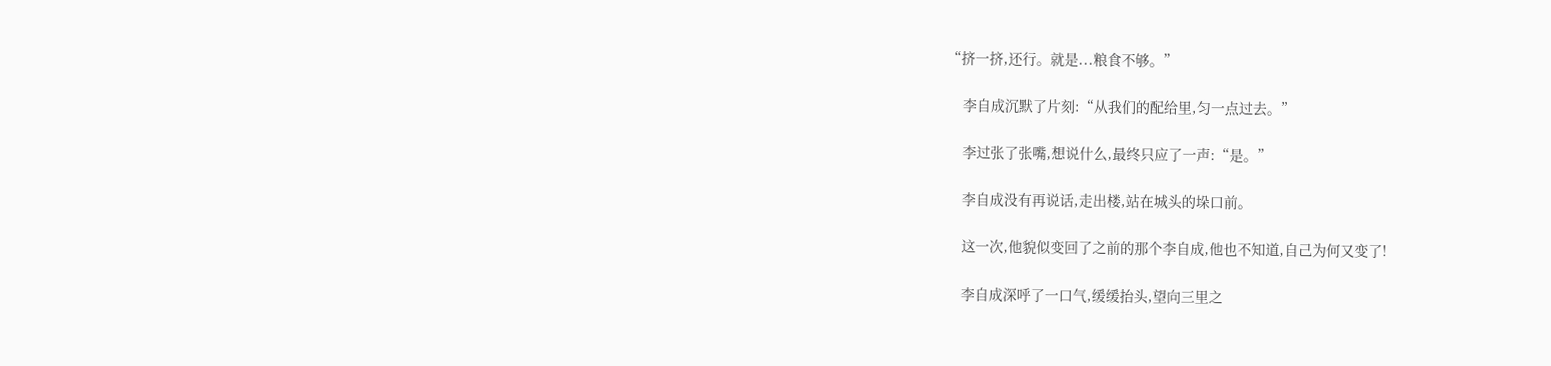“挤一挤,还行。就是...粮食不够。”

    李自成沉默了片刻:“从我们的配给里,匀一点过去。”

    李过张了张嘴,想说什么,最终只应了一声:“是。”

    李自成没有再说话,走出楼,站在城头的垛口前。

    这一次,他貌似变回了之前的那个李自成,他也不知道,自己为何又变了!

    李自成深呼了一口气,缓缓抬头,望向三里之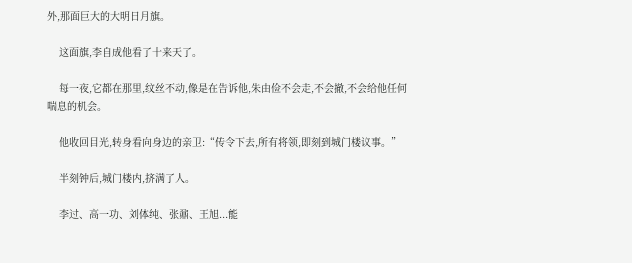外,那面巨大的大明日月旗。

    这面旗,李自成他看了十来天了。

    每一夜,它都在那里,纹丝不动,像是在告诉他,朱由俭不会走,不会撤,不会给他任何喘息的机会。

    他收回目光,转身看向身边的亲卫:“传令下去,所有将领,即刻到城门楼议事。”

    半刻钟后,城门楼内,挤满了人。

    李过、高一功、刘体纯、张鼐、王旭...能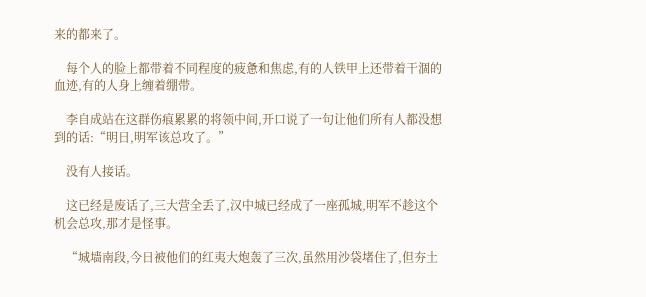来的都来了。

    每个人的脸上都带着不同程度的疲惫和焦虑,有的人铁甲上还带着干涸的血迹,有的人身上缠着绷带。

    李自成站在这群伤痕累累的将领中间,开口说了一句让他们所有人都没想到的话:“明日,明军该总攻了。”

    没有人接话。

    这已经是废话了,三大营全丢了,汉中城已经成了一座孤城,明军不趁这个机会总攻,那才是怪事。

    “城墙南段,今日被他们的红夷大炮轰了三次,虽然用沙袋堵住了,但夯土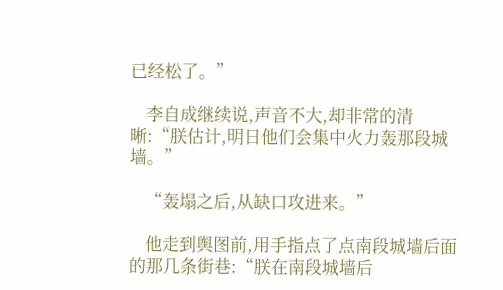已经松了。”

    李自成继续说,声音不大,却非常的清晰:“朕估计,明日他们会集中火力轰那段城墙。”

    “轰塌之后,从缺口攻进来。”

    他走到舆图前,用手指点了点南段城墙后面的那几条街巷:“朕在南段城墙后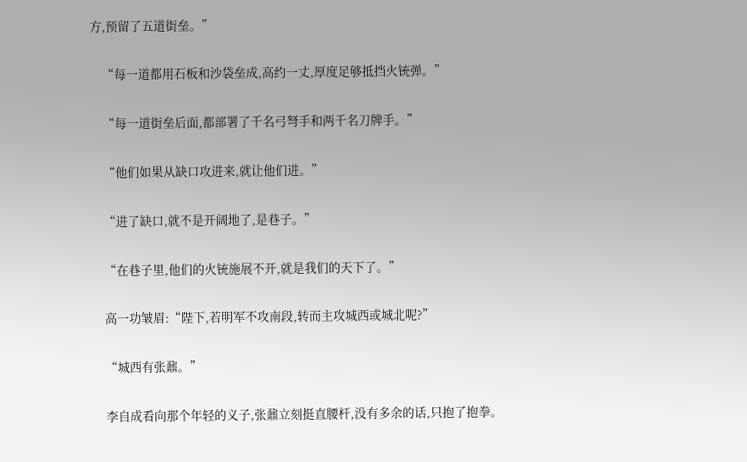方,预留了五道街垒。”

    “每一道都用石板和沙袋垒成,高约一丈,厚度足够抵挡火铳弹。”

    “每一道街垒后面,都部署了千名弓弩手和两千名刀牌手。”

    “他们如果从缺口攻进来,就让他们进。”

    “进了缺口,就不是开阔地了,是巷子。”

    “在巷子里,他们的火铳施展不开,就是我们的天下了。”

    高一功皱眉:“陛下,若明军不攻南段,转而主攻城西或城北呢?”

    “城西有张鼐。”

    李自成看向那个年轻的义子,张鼐立刻挺直腰杆,没有多余的话,只抱了抱拳。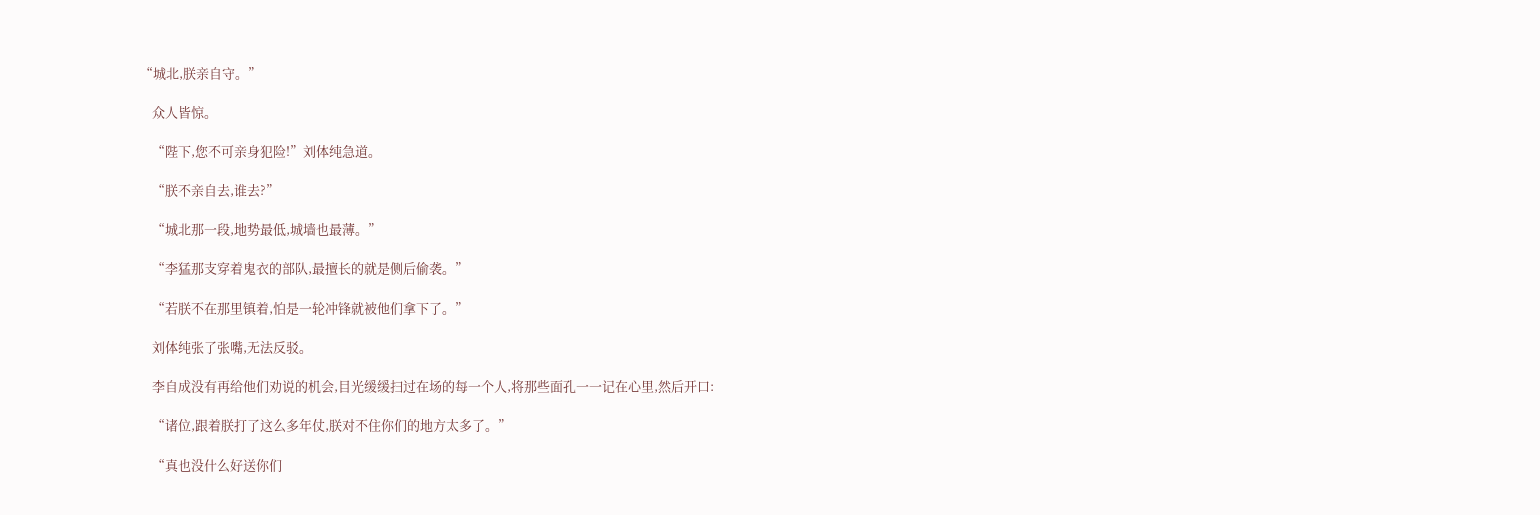“城北,朕亲自守。”

    众人皆惊。

    “陛下,您不可亲身犯险!”刘体纯急道。

    “朕不亲自去,谁去?”

    “城北那一段,地势最低,城墙也最薄。”

    “李猛那支穿着鬼衣的部队,最擅长的就是侧后偷袭。”

    “若朕不在那里镇着,怕是一轮冲锋就被他们拿下了。”

    刘体纯张了张嘴,无法反驳。

    李自成没有再给他们劝说的机会,目光缓缓扫过在场的每一个人,将那些面孔一一记在心里,然后开口:

    “诸位,跟着朕打了这么多年仗,朕对不住你们的地方太多了。”

    “真也没什么好送你们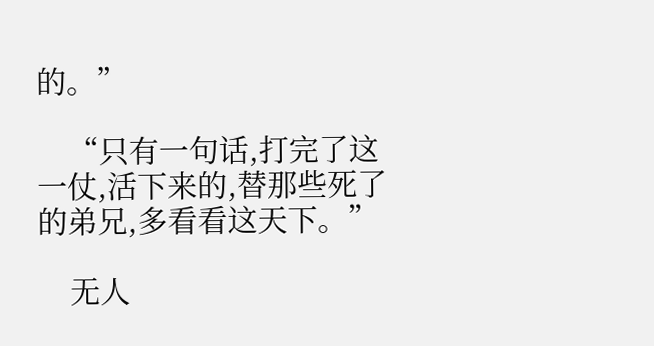的。”

    “只有一句话,打完了这一仗,活下来的,替那些死了的弟兄,多看看这天下。”

    无人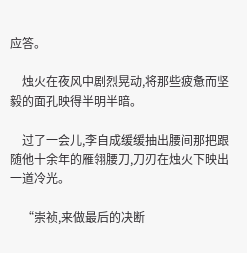应答。

    烛火在夜风中剧烈晃动,将那些疲惫而坚毅的面孔映得半明半暗。

    过了一会儿,李自成缓缓抽出腰间那把跟随他十余年的雁翎腰刀,刀刃在烛火下映出一道冷光。

    “崇祯,来做最后的决断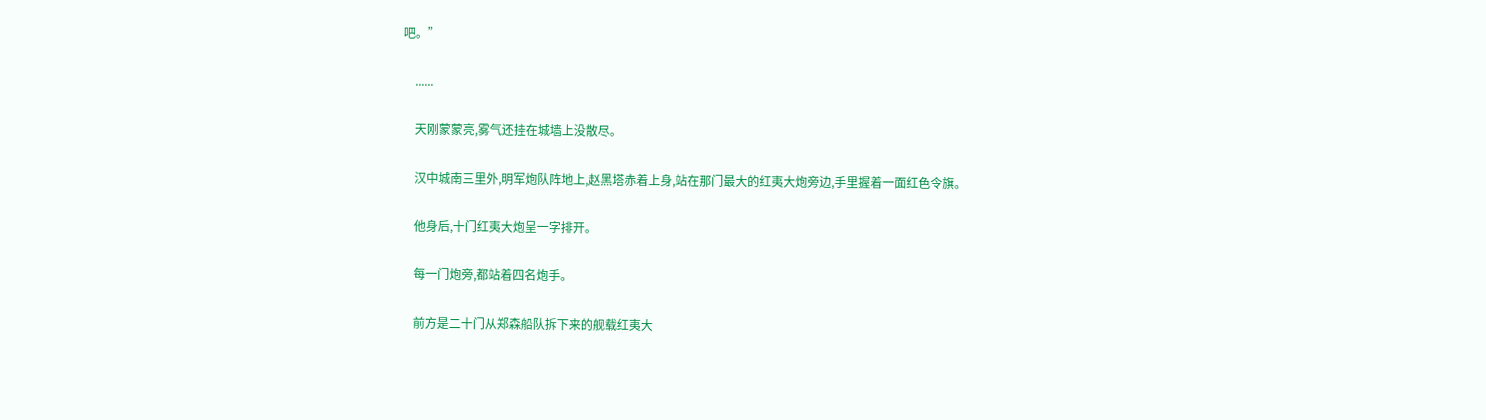吧。”

    ......

    天刚蒙蒙亮,雾气还挂在城墙上没散尽。

    汉中城南三里外,明军炮队阵地上,赵黑塔赤着上身,站在那门最大的红夷大炮旁边,手里握着一面红色令旗。

    他身后,十门红夷大炮呈一字排开。

    每一门炮旁,都站着四名炮手。

    前方是二十门从郑森船队拆下来的舰载红夷大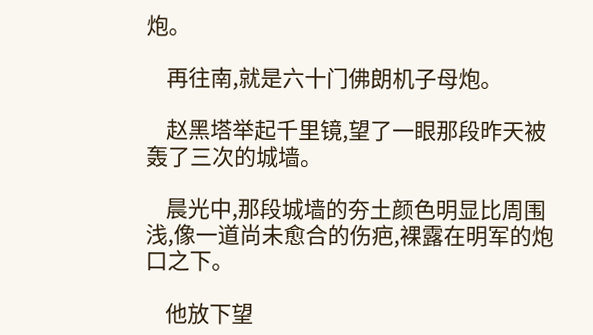炮。

    再往南,就是六十门佛朗机子母炮。

    赵黑塔举起千里镜,望了一眼那段昨天被轰了三次的城墙。

    晨光中,那段城墙的夯土颜色明显比周围浅,像一道尚未愈合的伤疤,裸露在明军的炮口之下。

    他放下望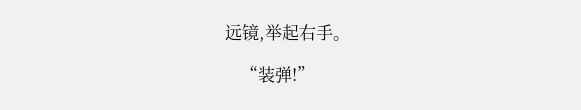远镜,举起右手。

    “装弹!”